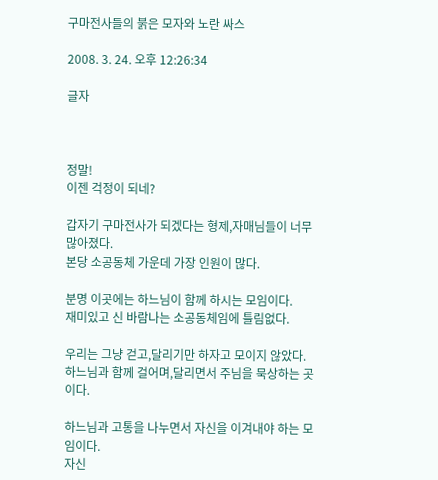구마전사들의 붉은 모자와 노란 싸스

2008. 3. 24. 오후 12:26:34

글자



정말!
이젠 걱정이 되네?

갑자기 구마전사가 되겠다는 형제,자매님들이 너무 많아졌다.
본당 소공동체 가운데 가장 인원이 많다.

분명 이곳에는 하느님이 함께 하시는 모임이다.
재미있고 신 바람나는 소공동체임에 틀림없다.

우리는 그냥 걷고,달리기만 하자고 모이지 않았다.
하느님과 함께 걸어며,달리면서 주님을 묵상하는 곳이다.

하느님과 고통을 나누면서 자신을 이겨내야 하는 모임이다.
자신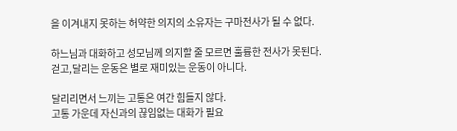을 이겨내지 못하는 허약한 의지의 소유자는 구마전사가 될 수 없다.

하느님과 대화하고 성모님께 의지할 줄 모르면 훌륭한 전사가 못된다.
걷고,달리는 운동은 별로 재미있는 운동이 아니다.

달리리면서 느끼는 고통은 여간 힘들지 않다.
고통 가운데 자신과의 끊임없는 대화가 필요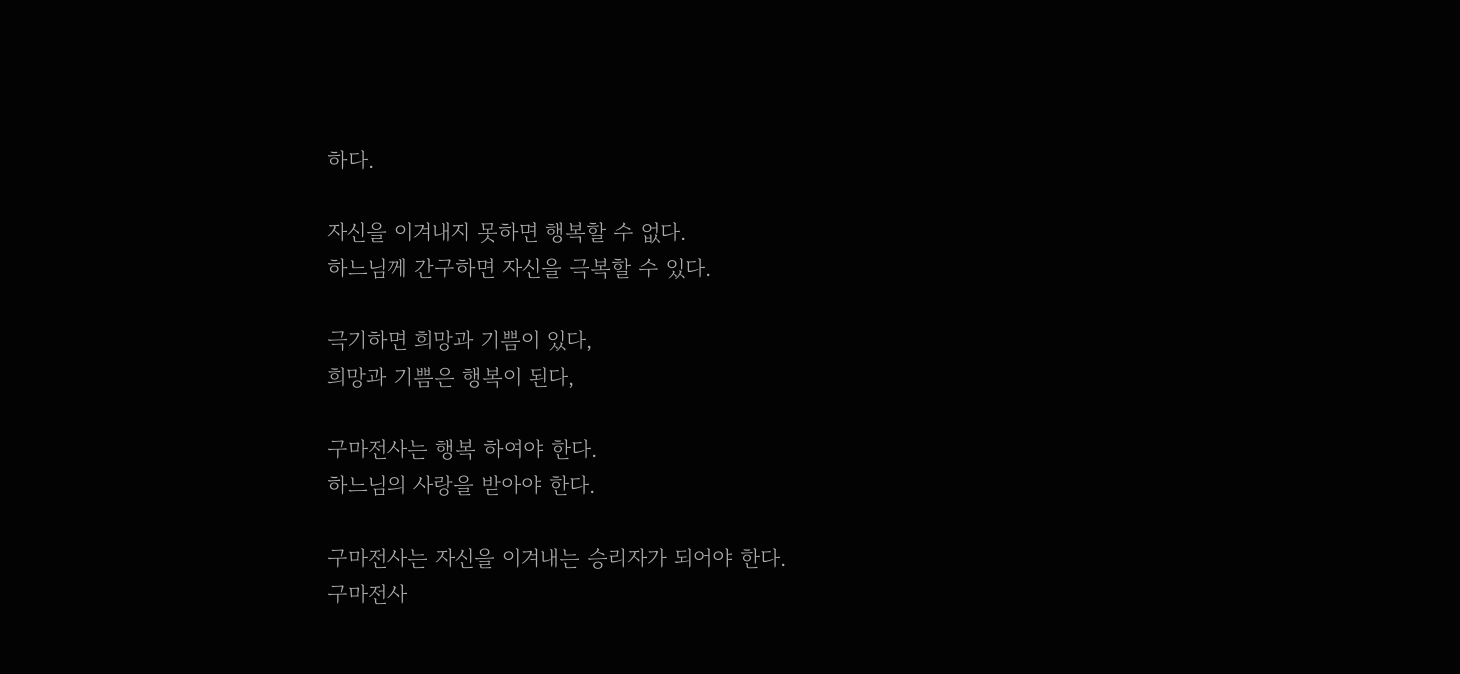하다.

자신을 이겨내지 못하면 행복할 수 없다.
하느님께 간구하면 자신을 극복할 수 있다.

극기하면 희망과 기쁨이 있다,
희망과 기쁨은 행복이 된다,

구마전사는 행복 하여야 한다.
하느님의 사랑을 받아야 한다.

구마전사는 자신을 이겨내는 승리자가 되어야 한다.
구마전사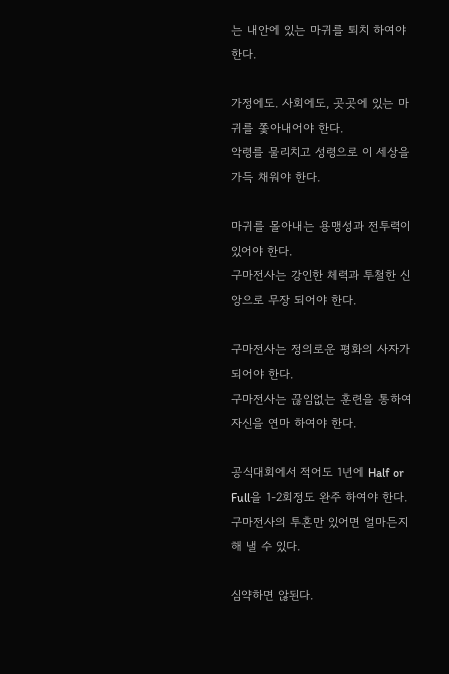는 내안에 있는 마귀를 퇴치 하여야 한다.

가정에도. 사회에도, 곳곳에 있는 마귀를 쫓아내어야 한다.
악령를 물리치고 성령으로 이 세상을 가득 채워야 한다.

마귀를 몰아내는 용맹성과 전투력이 있어야 한다.
구마전사는 강인한 체력과 투철한 신앙으로 무장 되어야 한다.

구마전사는 정의로운 평화의 사자가 되어야 한다.
구마전사는 끊임없는 훈련을 통하여 자신을 연마 하여야 한다.

공식대회에서 적어도 1년에 Half or Full을 1-2회정도 완주 하여야 한다.
구마전사의 투혼만 있어면 얼마든지 해 낼 수 있다.

심약하면 않된다.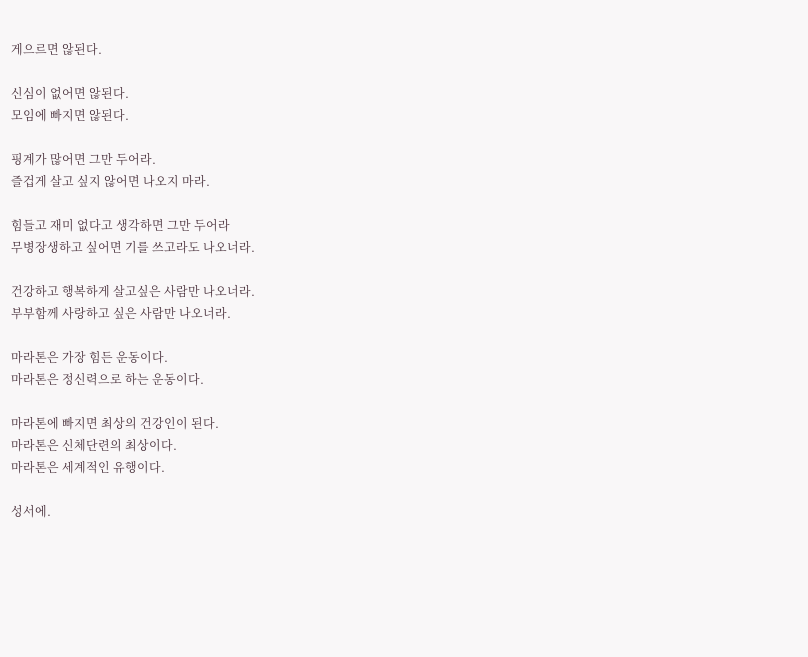게으르면 않된다.

신심이 없어면 않된다.
모임에 빠지면 않된다.

핑계가 많어면 그만 두어라.
즐겁게 살고 싶지 않어면 나오지 마라.

힘들고 재미 없다고 생각하면 그만 두어라
무병장생하고 싶어면 기를 쓰고라도 나오너라.

건강하고 행복하게 살고싶은 사람만 나오너라.
부부함께 사랑하고 싶은 사람만 나오너라.

마라톤은 가장 힘든 운동이다.
마라톤은 정신력으로 하는 운동이다.

마라톤에 빠지면 최상의 건강인이 된다.
마라톤은 신체단련의 최상이다.
마라톤은 세계적인 유행이다.

성서에.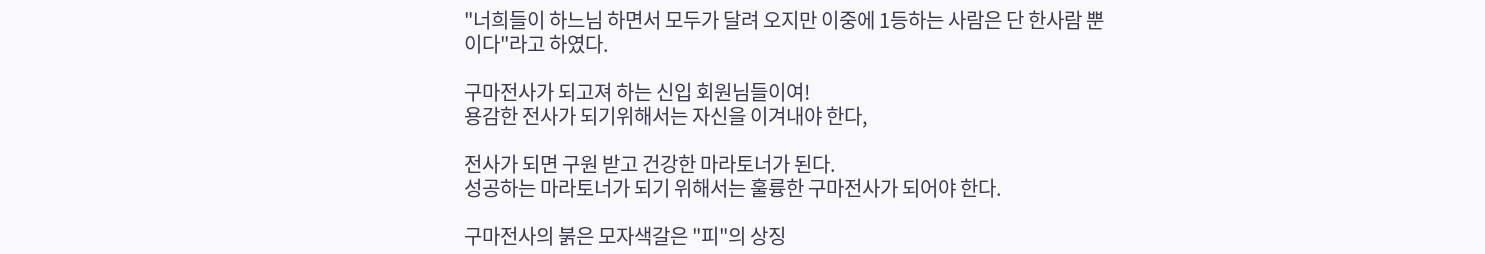"너희들이 하느님 하면서 모두가 달려 오지만 이중에 1등하는 사람은 단 한사람 뿐
이다"라고 하였다.

구마전사가 되고져 하는 신입 회원님들이여!
용감한 전사가 되기위해서는 자신을 이겨내야 한다,

전사가 되면 구원 받고 건강한 마라토너가 된다.
성공하는 마라토너가 되기 위해서는 훌륭한 구마전사가 되어야 한다.

구마전사의 붉은 모자색갈은 "피"의 상징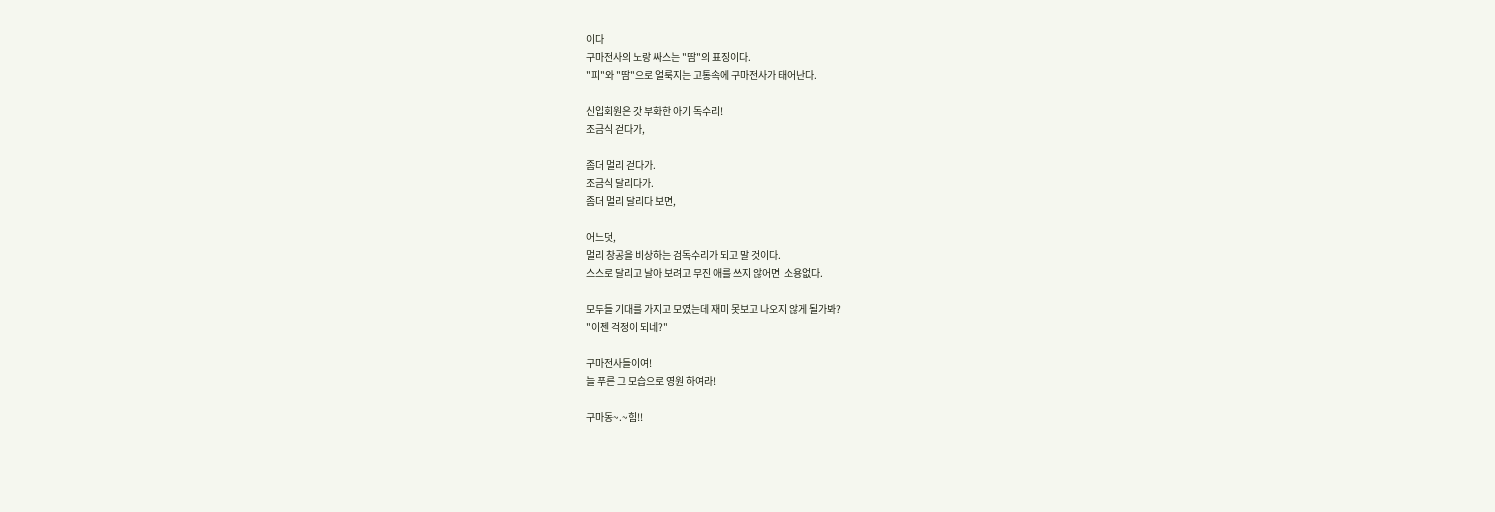이다
구마전사의 노랑 싸스는 "땀"의 표징이다.
"피"와 "땀"으로 얼룩지는 고통속에 구마전사가 태어난다.

신입회원은 갓 부화한 아기 독수리!
조금식 걷다가,

좀더 멀리 걷다가.
조금식 달리다가.
좀더 멀리 달리다 보면,

어느덧,
멀리 창공을 비상하는 검독수리가 되고 말 것이다.
스스로 달리고 날아 보려고 무진 애를 쓰지 않어면  소용없다.

모두들 기대를 가지고 모였는데 재미 못보고 나오지 않게 될가봐?
"이젠 걱정이 되네?"

구마전사들이여!
늘 푸른 그 모습으로 영원 하여라!

구마동~.~힘!!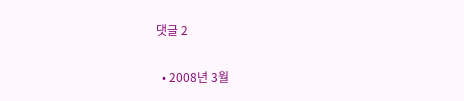댓글 2

  • 2008년 3월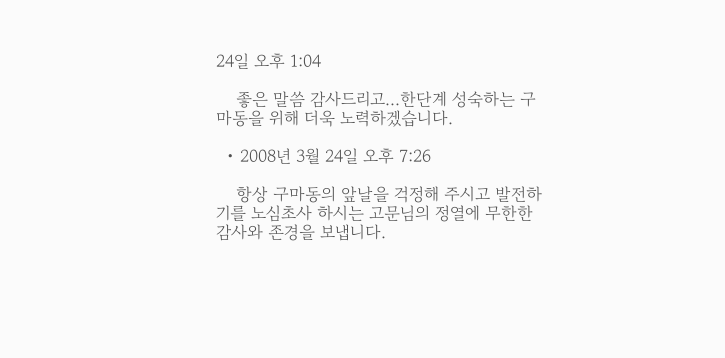24일 오후 1:04

    좋은 말씀 감사드리고...한단계 성숙하는 구마동을 위해 더욱 노력하겠습니다.

  • 2008년 3월 24일 오후 7:26

    항상 구마동의 앞날을 걱정해 주시고 발전하기를 노심초사 하시는 고문님의 정열에 무한한 감사와 존경을 보냅니다.